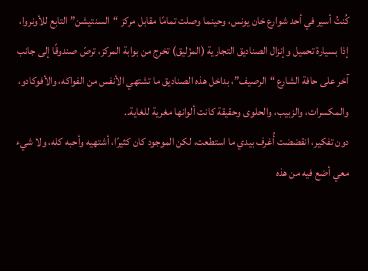كُنتُ أسير في أحد شوارع خان يونس، وحينما وصلت تمامًا مقابل مركز “السنتيشن” التابع للأونروا، إذا بسيارة تحميل وإنزال الصناديق التجارية (المزْليق) تخرج من بوابة المركز، ترصّ صندوقًا إلى جانب آخر على حافة الشارع “الرصيف”، بداخل هذه الصناديق ما تشتهي الأنفس من الفواكه، والأفوكادو، والمكسرات، والزبيب، والحلوى وحقيقة كانت ألوانها مغرية للغاية..
دون تفكير، انقضضت أُغرف بيدي ما استطعت، لكن الموجود كان كثيرًا، أشتهيه وأحبه كله، ولا شيء معي أضع فيه من هذه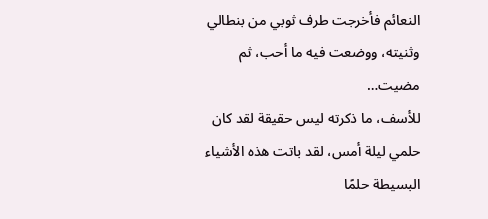النعائم فأخرجت طرف ثوبي من بنطالي وثنيته، ووضعت فيه ما أحب، ثم مضيت…
للأسف، ما ذكرته ليس حقيقة لقد كان حلمي ليلة أمس، لقد باتت هذه الأشياء البسيطة حلمًا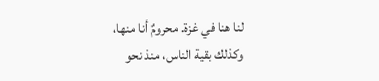لنا هنا في غزة. محرومٌ أنا منها، وكذلك بقية الناس، منذ نحو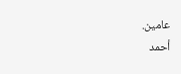عامين.
أحمد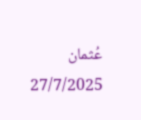عُثمان
27/7/2025